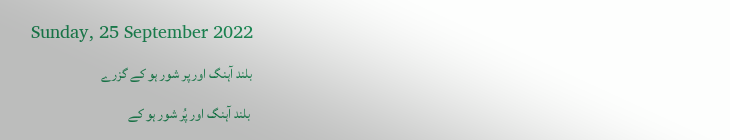Sunday, 25 September 2022

بلند آہنگ اور پر شور ہو کے گزرے

 بلند آہنگ اور پُر شور ہو کے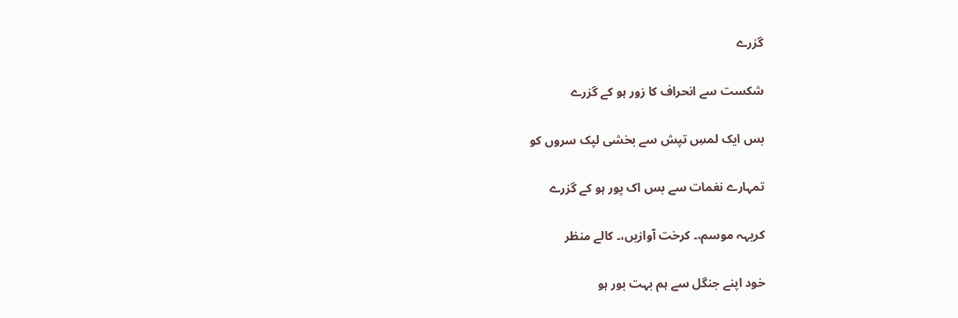گزرے

شکست سے انحراف کا زور ہو کے گزرے

بس ایک لمسِ تپش سے بخشی لپک سروں کو

تمہارے نغمات سے بس اک پور ہو کے گزرے

کریہہ موسم،۔ کرخت آوازیں،۔ کالے منظر

خود اپنے جنگل سے ہم بہت بور ہو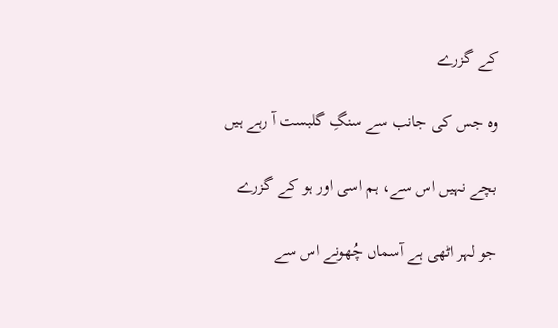کے گزرے

وہ جس کی جانب سے سنگِ گلبست آ رہے ہیں

بچے نہیں اس سے، ہم اسی اور ہو کے گزرے

جو لہر اٹھی ہے آسماں چُھونے اس سے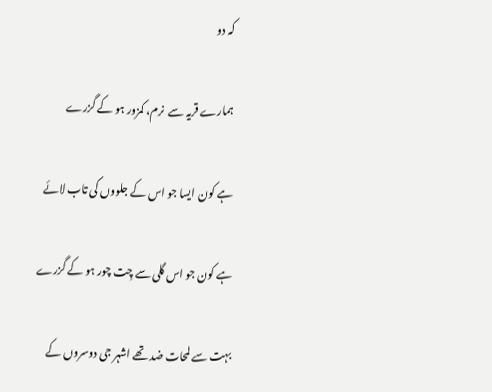کہ دو

ہمارے قریہ سے  نرم، کمزور ہو کے گزرے

ہے کون ایسا جو اس کے جلووں کی تاب لائے

ہے کون جو اس گلی سے چِت چور ہو کے گزرے

بہت سے لمحات ضد تھے اشہر جی دوسروں کے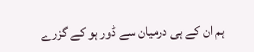ہم ان کے ہی درمیان سے ڈور ہو کے گزرے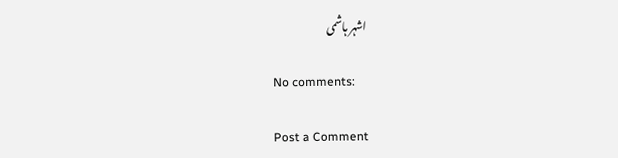اشہر ہاشمی

No comments:

Post a Comment